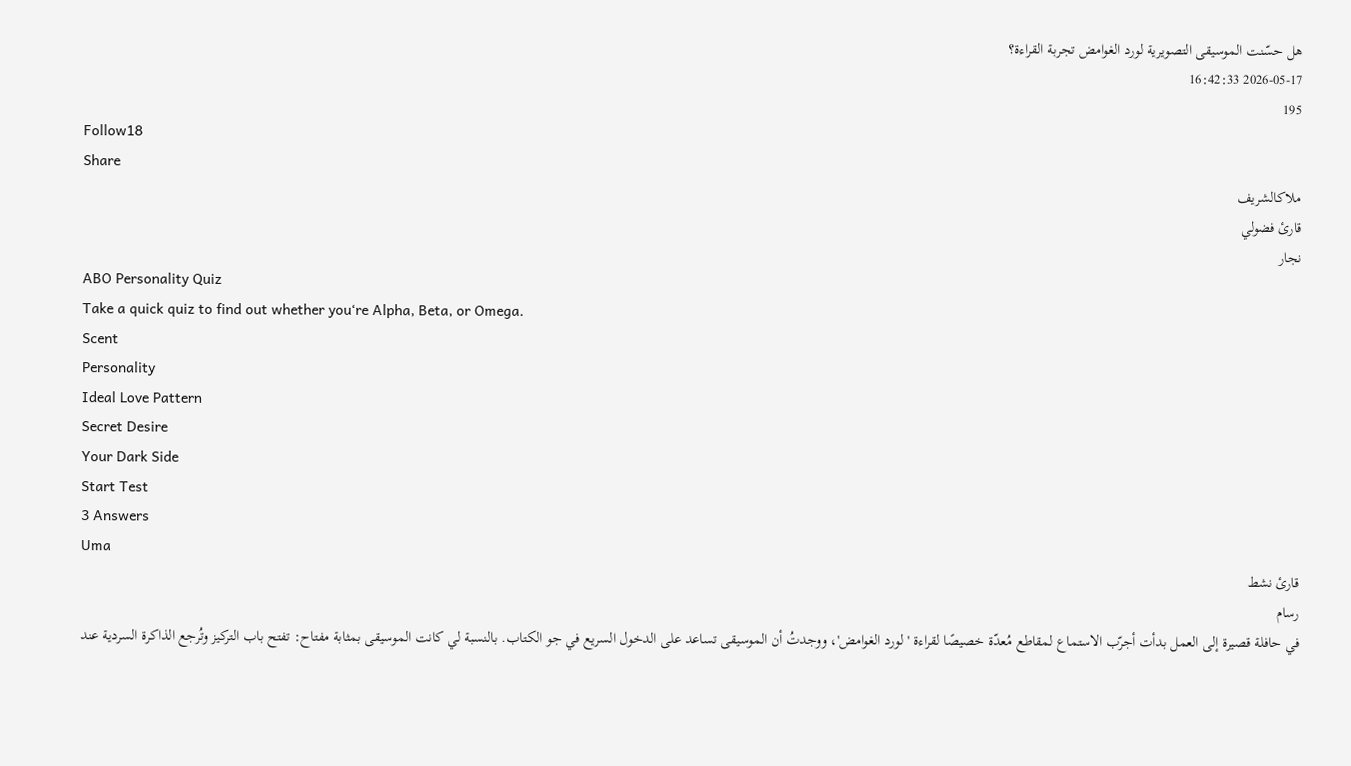هل حسّنت الموسيقى التصويرية لورد الغوامض تجربة القراءة؟
2026-05-17 16:42:33
195
Follow18
Share
ملاكالشريف
قارئ فضولي
نجار
ABO Personality Quiz
Take a quick quiz to find out whether you‘re Alpha, Beta, or Omega.
Scent
Personality
Ideal Love Pattern
Secret Desire
Your Dark Side
Start Test
3 Answers
Uma
قارئ نشط
رسام
في حافلة قصيرة إلى العمل بدأت أجرّب الاستماع لمقاطع مُعدّة خصيصًا لقراءة 'لورد الغوامض'، ووجدتُ أن الموسيقى تساعد على الدخول السريع في جو الكتاب. بالنسبة لي كانت الموسيقى بمثابة مفتاح: تفتح باب التركيز وتُرجع الذاكرة السردية عند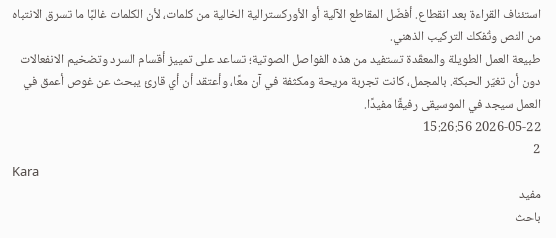استئناف القراءة بعد انقطاع. أفضّل المقاطع الآلية أو الأوركسترالية الخالية من كلمات، لأن الكلمات غالبًا ما تسرق الانتباه من النص وتُفكك التركيب الذهني.
طبيعة العمل الطويلة والمعقّدة تستفيد من هذه الفواصل الصوتية؛ تساعد على تمييز أقسام السرد وتضخيم الانفعالات دون أن تغيّر الحبكة. بالمجمل، كانت تجربة مريحة ومكثفة في آن معًا، وأعتقد أن أي قارئ يبحث عن غوص أعمق في العمل سيجد في الموسيقى رفيقًا مفيدًا.
2026-05-22 15:26:56
2
Kara
مفيد
باحث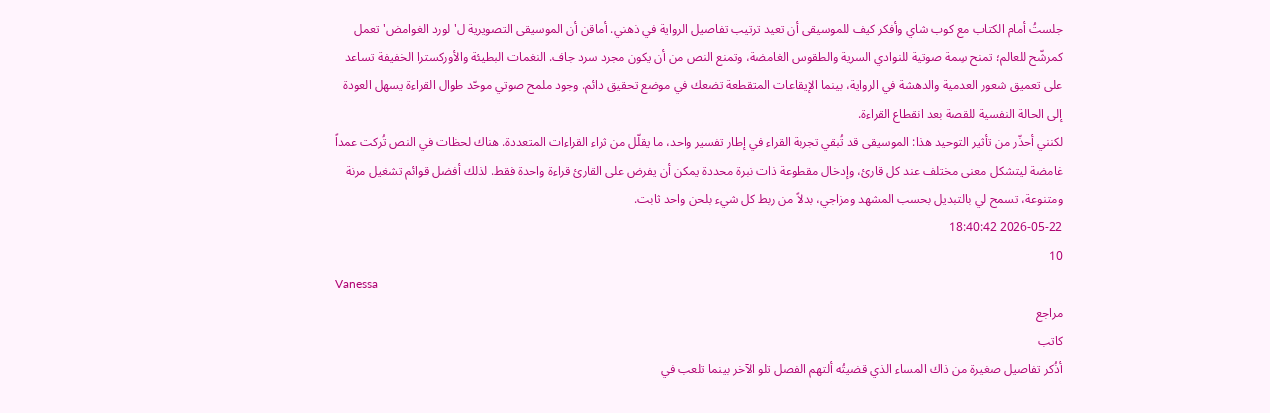جلستُ أمام الكتاب مع كوب شاي وأفكر كيف للموسيقى أن تعيد ترتيب تفاصيل الرواية في ذهني. أماقن أن الموسيقى التصويرية ل'لورد الغوامض' تعمل كمرشّح للعالم؛ تمنح سِمة صوتية للنوادي السرية والطقوس الغامضة، وتمنع النص من أن يكون مجرد سرد جاف. النغمات البطيئة والأوركسترا الخفيفة تساعد على تعميق شعور العدمية والدهشة في الرواية، بينما الإيقاعات المتقطعة تضعك في موضع تحقيق دائم. وجود ملمح صوتي موحّد طوال القراءة يسهل العودة إلى الحالة النفسية للقصة بعد انقطاع القراءة.
لكنني أحذّر من تأثير التوحيد هذا: الموسيقى قد تُبقي تجربة القراء في إطار تفسير واحد، ما يقلّل من ثراء القراءات المتعددة. هناك لحظات في النص تُركت عمداً غامضة ليتشكل معنى مختلف عند كل قارئ، وإدخال مقطوعة ذات نبرة محددة يمكن أن يفرض على القارئ قراءة واحدة فقط. لذلك أفضل قوائم تشغيل مرنة ومتنوعة، تسمح لي بالتبديل بحسب المشهد ومزاجي، بدلاً من ربط كل شيء بلحن واحد ثابت.
2026-05-22 18:40:42
10
Vanessa
مراجع
كاتب
أذُكر تفاصيل صغيرة من ذاك المساء الذي قضيتُه ألتهم الفصل تلو الآخر بينما تلعب في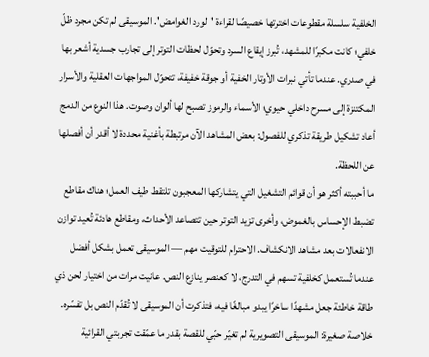الخلفية سلسلة مقطوعات اخترتها خصيصًا لقراءة 'لورد الغوامض'. الموسيقى لم تكن مجرد ظلّ خلفي؛ كانت مكبرًا للمشهد، تُبرز إيقاع السرد وتحوّل لحظات التوتر إلى تجارب جسدية أشعر بها في صدري. عندما تأتي نبرات الأوتار الخفية أو جوقة خفيفة، تتحوّل المواجهات العقلية والأسرار المكتنزة إلى مسرح داخلي حيوي؛ الأسماء والرموز تصبح لها ألوان وصوت. هذا النوع من الدمج أعاد تشكيل طريقة تذكري للفصول: بعض المشاهد الآن مرتبطة بأغنية محددة لا أقدر أن أفصلها عن اللحظة.
ما أحببته أكثر هو أن قوائم التشغيل التي يتشاركها المعجبون تلتقط طيف العمل؛ هناك مقاطع تضبط الإحساس بالغموض، وأخرى تزيد التوتر حين تتصاعد الأحداث، ومقاطع هادئة تُعيد توازن الانفعالات بعد مشاهد الانكشاف. الاحترام للتوقيت مهم — الموسيقى تعمل بشكل أفضل عندما تُستعمل كخلفية تسهم في التدرج، لا كعنصر ينازع النص. عانيت مرات من اختيار لحن ذي طاقة خاطئة جعل مشهدًا ساخرًا يبدو مبالغًا فيه، فتذكرت أن الموسيقى لا تُقدّم النص بل تفسّره.
خلاصة صغيرة: الموسيقى التصويرية لم تغيّر حبّي للقصة بقدر ما عمّقت تجربتي القرائية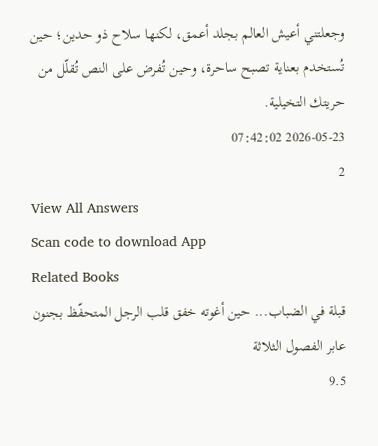وجعلتني أعيش العالم بجلد أعمق، لكنها سلاح ذو حدين؛ حين تُستخدم بعناية تصبح ساحرة، وحين تُفرض على النص تُقلّل من حريتك التخيلية.
2026-05-23 07:42:02
2
View All Answers
Scan code to download App
Related Books
قبلة في الضباب... حين أغوته خفق قلب الرجل المتحفّظ بجنون
عابر الفصول الثلاثة
9.5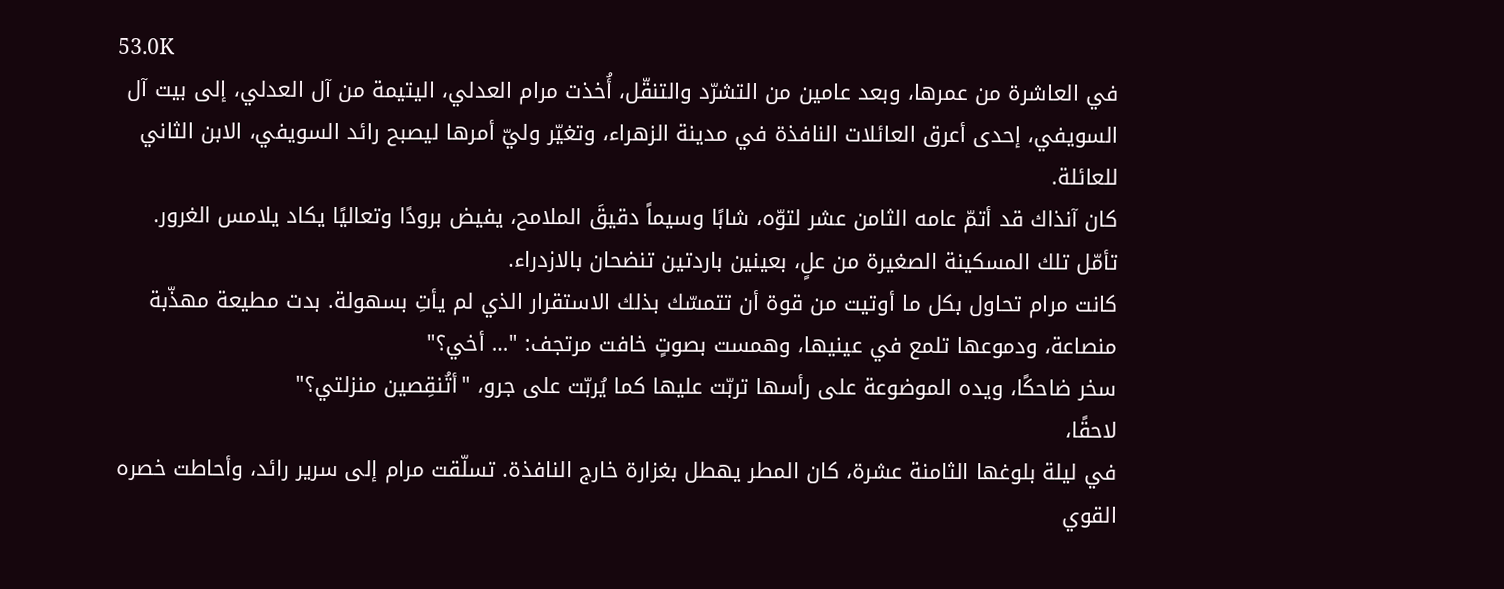53.0K
في العاشرة من عمرها، وبعد عامين من التشرّد والتنقّل، أُخذت مرام العدلي، اليتيمة من آل العدلي، إلى بيت آل السويفي، إحدى أعرق العائلات النافذة في مدينة الزهراء، وتغيّر وليّ أمرها ليصبح رائد السويفي، الابن الثاني للعائلة.
كان آنذاك قد أتمّ عامه الثامن عشر لتوّه، شابًا وسيماً دقيقَ الملامح، يفيض برودًا وتعاليًا يكاد يلامس الغرور.
تأمّل تلك المسكينة الصغيرة من علٍ، بعينين باردتين تنضحان بالازدراء.
كانت مرام تحاول بكل ما أوتيت من قوة أن تتمسّك بذلك الاستقرار الذي لم يأتِ بسهولة. بدت مطيعة مهذّبة منصاعة، ودموعها تلمع في عينيها، وهمست بصوتٍ خافت مرتجف: "… أخي؟"
سخر ضاحكًا، ويده الموضوعة على رأسها تربّت عليها كما يُربّت على جرو، "أتُنقِصين منزلتي؟"
لاحقًا،
في ليلة بلوغها الثامنة عشرة، كان المطر يهطل بغزارة خارج النافذة. تسلّقت مرام إلى سرير رائد، وأحاطت خصره القوي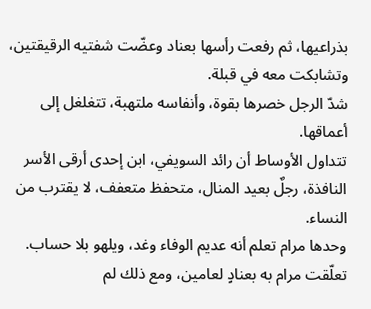بذراعيها، ثم رفعت رأسها بعناد وعضّت شفتيه الرقيقتين، وتشابكت معه في قبلة.
شدّ الرجل خصرها بقوة، وأنفاسه ملتهبة، تتغلغل إلى أعماقها.
تتداول الأوساط أن رائد السويفي، ابن إحدى أرقى الأسر النافذة، رجلٌ بعيد المنال، متحفظ متعفف، لا يقترب من النساء.
وحدها مرام تعلم أنه عديم الوفاء وغد، ويلهو بلا حساب.
تعلّقت مرام به بعنادٍ لعامين، ومع ذلك لم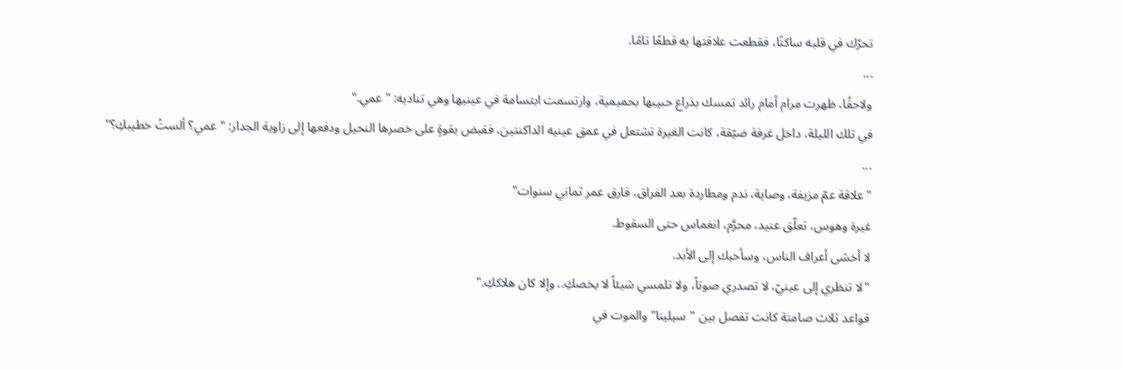تحرّك في قلبه ساكنًا، فقطعت علاقتها به قطعًا تامًا.
...
ولاحقًا، ظهرت مرام أمام رائد تمسك بذراع حبيبها بحميمية، وارتسمت ابتسامة في عينيها وهي تناديه: "عمي."
في تلك الليلة، داخل غرفة ضيّقة، كانت الغيرة تشتعل في عمق عينيه الداكنتين، فقبض بقوةٍ على خصرها النحيل ودفعها إلى زاوية الجدار: "عمي؟ ألستُ خطيبكِ؟"
...
"علاقة عمّ مزيفة، وصاية، ندم ومطاردة بعد الفراق، فارق عمر ثماني سنوات"
غيرة وهوس، تعلّق عنيد، محرَّم، انغماس حتى السقوط.
لا أخشى أعراف الناس، وسأحبك إلى الأبد.
"لا تنظري إلى عينيّ، لا تصدري صوتاً، ولا تلمسي شيئاً لا يخصكِ.. وإلا كان هلاككِ."
قواعد ثلاث صامتة كانت تفصل بين "سيلينا" والموت في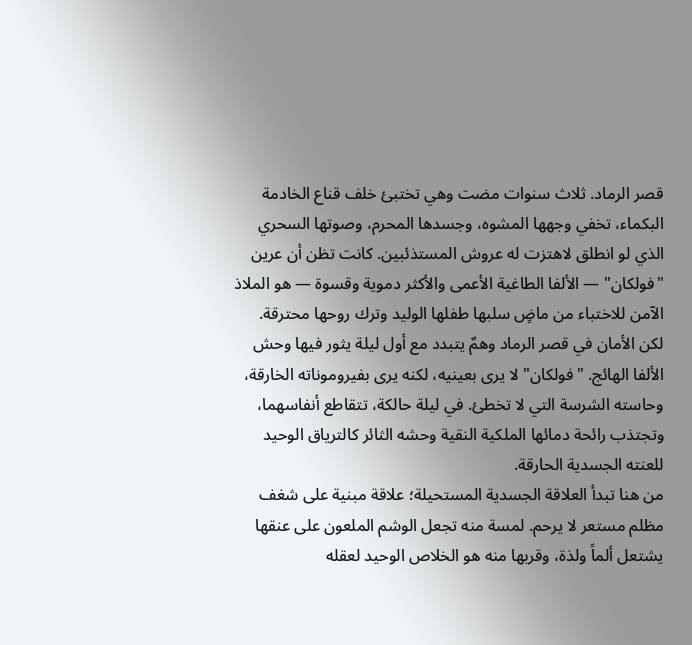قصر الرماد. ثلاث سنوات مضت وهي تختبئ خلف قناع الخادمة البكماء، تخفي وجهها المشوه، وجسدها المحرم، وصوتها السحري الذي لو انطلق لاهتزت له عروش المستذئبين. كانت تظن أن عرين "فولكان" — الألفا الطاغية الأعمى والأكثر دموية وقسوة — هو الملاذ الآمن للاختباء من ماضٍ سلبها طفلها الوليد وترك روحها محترقة.
لكن الأمان في قصر الرماد وهمٌ يتبدد مع أول ليلة يثور فيها وحش الألفا الهائج. "فولكان" لا يرى بعينيه، لكنه يرى بفيروموناته الخارقة، وحاسته الشرسة التي لا تخطئ. في ليلة حالكة، تتقاطع أنفاسهما، وتجتذب رائحة دمائها الملكية النقية وحشه الثائر كالترياق الوحيد للعنته الجسدية الحارقة.
من هنا تبدأ العلاقة الجسدية المستحيلة؛ علاقة مبنية على شغف مظلم مستعر لا يرحم. لمسة منه تجعل الوشم الملعون على عنقها يشتعل ألماً ولذة، وقربها منه هو الخلاص الوحيد لعقله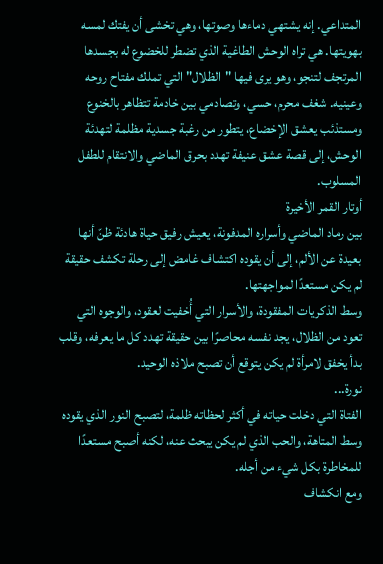المتداعي. إنه يشتهي دماءها وصوتها، وهي تخشى أن يفتك لمسه بهويتها. هي تراه الوحش الطاغية الذي تضطر للخضوع له بجسدها المرتجف لتنجو، وهو يرى فيها "الظلال" التي تملك مفتاح روحه وعينيه. شغف محرم، حسي، وتصادمي بين خادمة تتظاهر بالخنوع ومستذئب يعشق الإخضاع، يتطور من رغبة جسدية مظلمة لتهدئة الوحش، إلى قصة عشق عنيفة تهدد بحرق الماضي والانتقام للطفل المسلوب.
أوتار القمر الأخيرة
بين رماد الماضي وأسراره المدفونة، يعيش رفيق حياة هادئة ظنّ أنها بعيدة عن الألم، إلى أن يقوده اكتشاف غامض إلى رحلة تكشف حقيقة لم يكن مستعدًا لمواجهتها.
وسط الذكريات المفقودة، والأسرار التي أُخفيت لعقود، والوجوه التي تعود من الظلال، يجد نفسه محاصرًا بين حقيقة تهدد كل ما يعرفه، وقلب بدأ يخفق لامرأة لم يكن يتوقع أن تصبح ملاذه الوحيد.
نورة...
الفتاة التي دخلت حياته في أكثر لحظاته ظلمة، لتصبح النور الذي يقوده وسط المتاهة، والحب الذي لم يكن يبحث عنه، لكنه أصبح مستعدًا للمخاطرة بكل شيء من أجله.
ومع انكشاف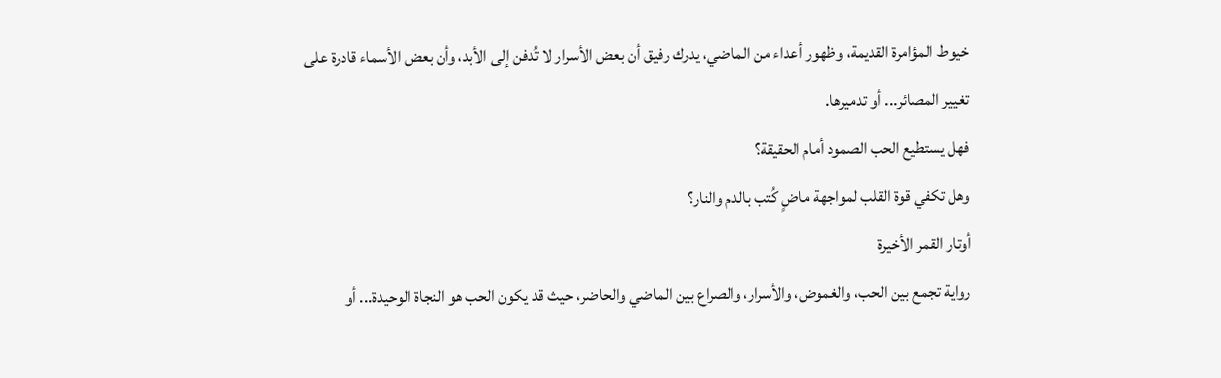خيوط المؤامرة القديمة، وظهور أعداء من الماضي، يدرك رفيق أن بعض الأسرار لا تُدفن إلى الأبد، وأن بعض الأسماء قادرة على تغيير المصائر... أو تدميرها.
فهل يستطيع الحب الصمود أمام الحقيقة؟
وهل تكفي قوة القلب لمواجهة ماضٍ كُتب بالدم والنار؟
أوتار القمر الأخيرة
رواية تجمع بين الحب، والغموض، والأسرار، والصراع بين الماضي والحاضر، حيث قد يكون الحب هو النجاة الوحيدة... أو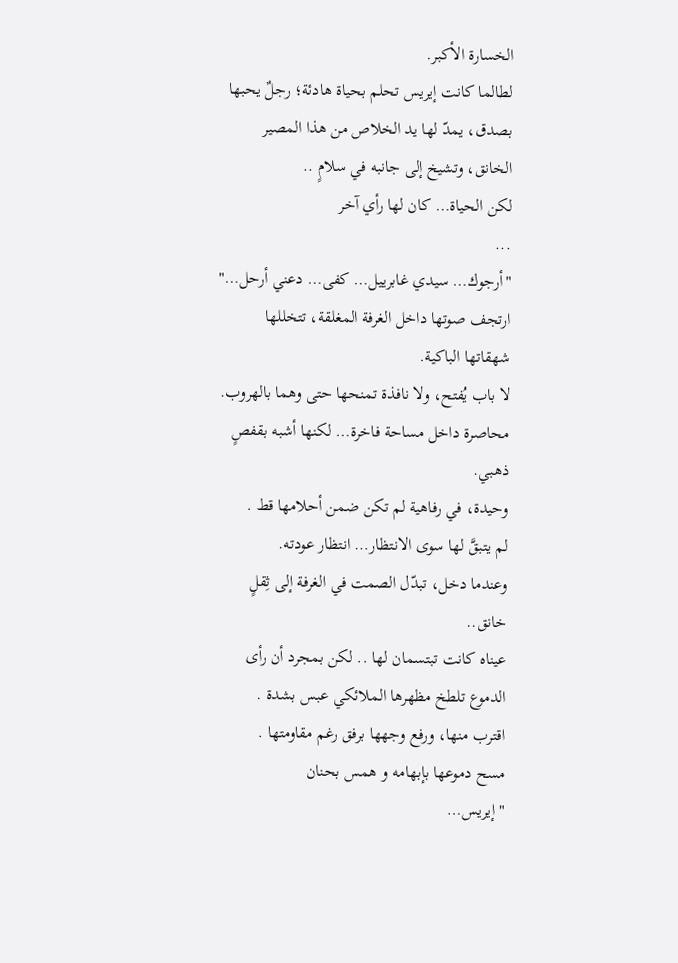الخسارة الأكبر.
لطالما كانت إيريس تحلم بحياة هادئة؛ رجلٌ يحبها بصدق، يمدّ لها يد الخلاص من هذا المصير الخانق، وتشيخ إلى جانبه في سلامٍ ..
لكن الحياة… كان لها رأي آخر
...
"أرجوك… سيدي غابرييل… كفى… دعني أرحل…"
ارتجف صوتها داخل الغرفة المغلقة، تتخللها شهقاتها الباكية.
لا باب يُفتح، ولا نافذة تمنحها حتى وهما بالهروب.
محاصرة داخل مساحة فاخرة… لكنها أشبه بقفصٍ ذهبي.
وحيدة، في رفاهية لم تكن ضمن أحلامها قط .
لم يتبقَّ لها سوى الانتظار… انتظار عودته.
وعندما دخل، تبدّل الصمت في الغرفة إلى ثِقلٍ خانق..
عيناه كانت تبتسمان لها .. لكن بمجرد أن رأى الدموع تلطخ مظهرها الملائكي عبس بشدة .
اقترب منها، ورفع وجهها برفق رغم مقاومتها .
مسح دموعها بإبهامه و همس بحنان
"إيريس…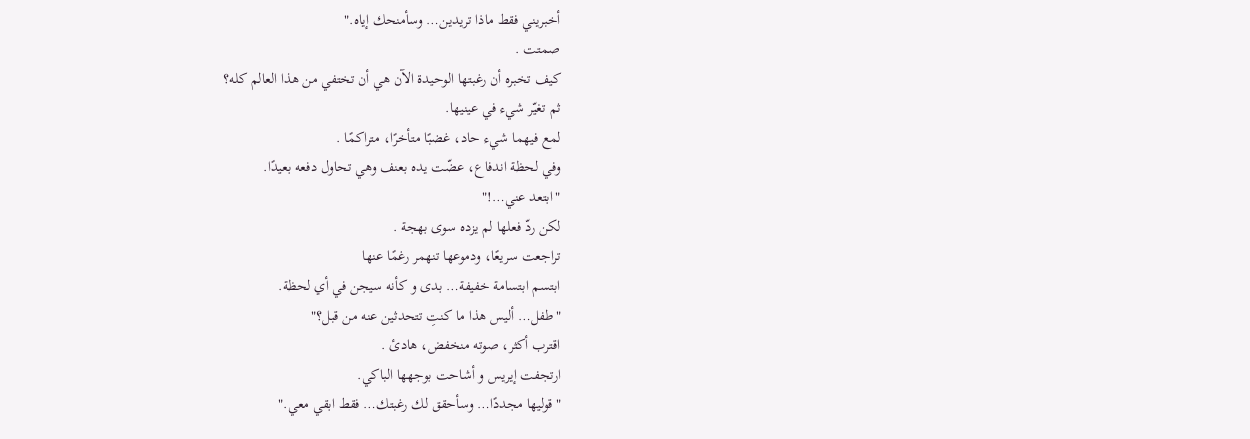أخبريني فقط ماذا تريدين… وسأمنحك إياه."
صمتت .
كيف تخبره أن رغبتها الوحيدة الآن هي أن تختفي من هذا العالم كله؟
ثم تغيّر شيء في عينيها.
لمع فيهما شيء حاد، غضبًا متأخرًا، متراكمًا .
وفي لحظة اندفاع، عضّت يده بعنف وهي تحاول دفعه بعيدًا.
"ابتعد عني…!"
لكن ردّ فعلها لم يزده سوى بهجة .
تراجعت سريعًا، ودموعها تنهمر رغمًا عنها
ابتسم ابتسامة خفيفة… بدى و كأنه سيجن في أي لحظة.
"طفل… أليس هذا ما كنتِ تتحدثين عنه من قبل؟"
اقترب أكثر، صوته منخفض، هادئ .
ارتجفت إيريس و أشاحت بوجهها الباكي.
"قوليها مجددًا… وسأحقق لك رغبتك… فقط ابقي معي."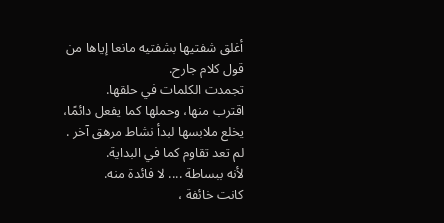أغلق شفتيها بشفتيه مانعا إياها من قول كلام جارح.
تجمدت الكلمات في حلقها.
اقترب منها، وحملها كما يفعل دائمًا، يخلع ملابسها لبدأ نشاط مرهق آخر .
لم تعد تقاوم كما في البداية.
لأنه ببساطة .... لا فائدة منه.
كانت خائفة ،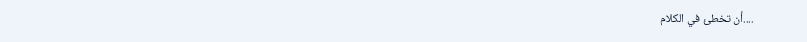....أن تخطئ في الكلام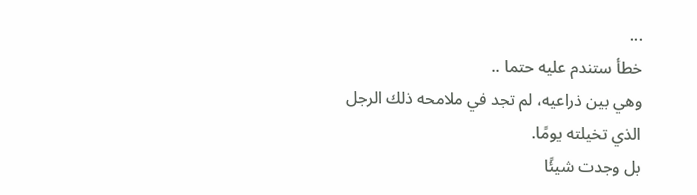...
خطأ ستندم عليه حتما ..
وهي بين ذراعيه، لم تجد في ملامحه ذلك الرجل الذي تخيلته يومًا.
بل وجدت شيئًا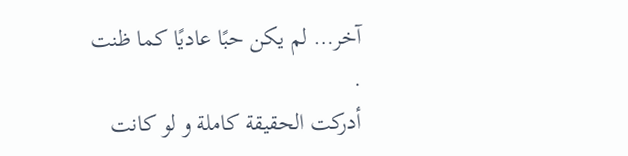آخر… لم يكن حبًا عاديًا كما ظنت .
أدركت الحقيقة كاملة و لو كانت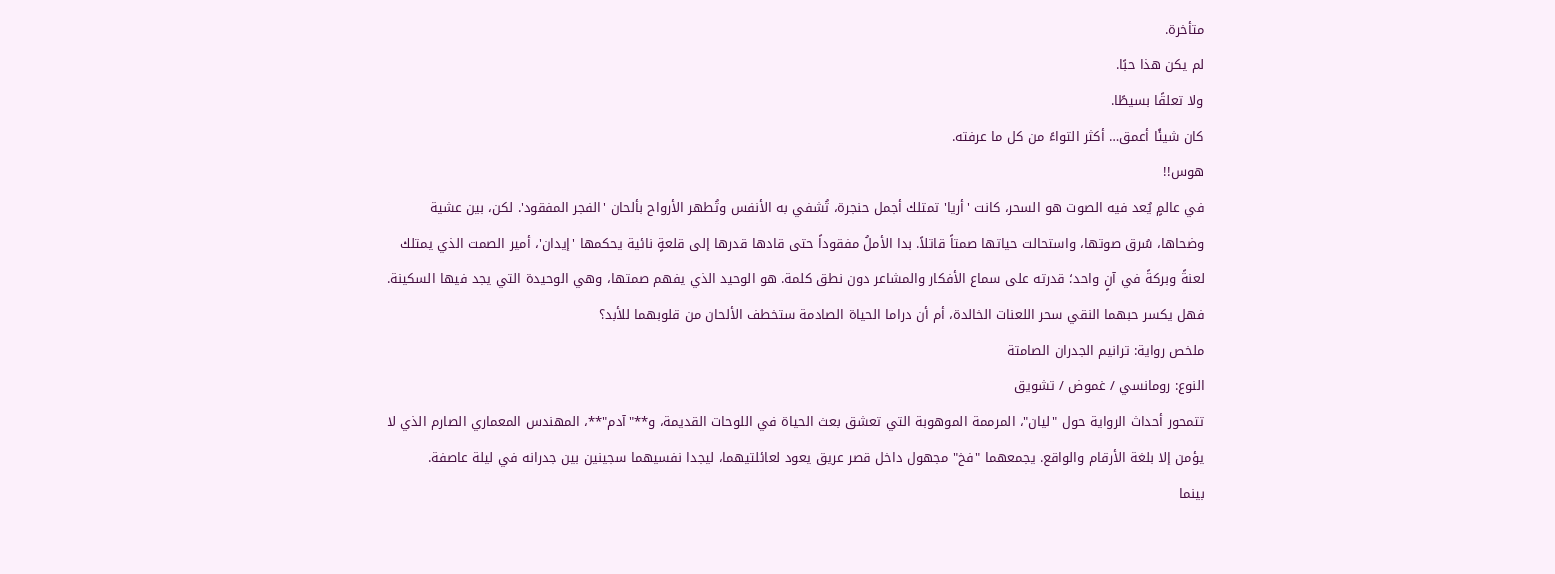متأخرة.
لم يكن هذا حبًا.
ولا تعلقًا بسيطًا.
كان شيئًا أعمق… أكثر التواءً من كل ما عرفته.
هوس!!
في عالمٍ يُعد فيه الصوت هو السحر، كانت 'أريا' تمتلك أجمل حنجرة، تُشفي به الأنفس وتُطهر الأرواح بألحان 'الفجر المفقود'. لكن، بين عشية وضحاها، سُرق صوتها، واستحالت حياتها صمتاً قاتلاً. بدا الأملُ مفقوداً حتى قادها قدرها إلى قلعةٍ نائية يحكمها 'إيدان'، أمير الصمت الذي يمتلك لعنةً وبركةً في آنٍ واحد؛ قدرته على سماع الأفكار والمشاعر دون نطق كلمة. هو الوحيد الذي يفهم صمتها، وهي الوحيدة التي يجد فيها السكينة. فهل يكسر حبهما النقي سحر اللعنات الخالدة، أم أن دراما الحياة الصادمة ستخطف الألحان من قلوبهما للأبد؟
ملخص رواية: ترانيم الجدران الصامتة
النوع: رومانسي / غموض / تشويق
تتمحور أحداث الرواية حول "ليان"، المرممة الموهوبة التي تعشق بعث الحياة في اللوحات القديمة، و**"آدم"**، المهندس المعماري الصارم الذي لا يؤمن إلا بلغة الأرقام والواقع. يجمعهما "فخ" مجهول داخل قصر عريق يعود لعائلتيهما، ليجدا نفسيهما سجينين بين جدرانه في ليلة عاصفة.
بينما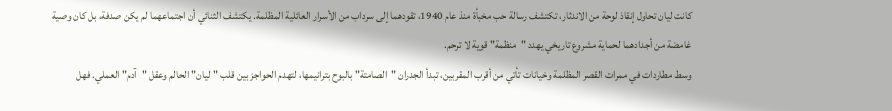كانت ليان تحاول إنقاذ لوحة من الاندثار، تكتشف رسالة حب مخبأة منذ عام 1940، تقودهما إلى سرداب من الأسرار العائلية المظلمة. يكتشف الثنائي أن اجتماعهما لم يكن صدفة، بل كان وصية غامضة من أجدادهما لحماية مشروع تاريخي يهدد "منظمة" قوية لا ترحم.
وسط مطاردات في ممرات القصر المظلمة وخيانات تأتي من أقرب المقربين، تبدأ الجدران "الصامتة" بالبوح بترانيمها، لتهدم الحواجز بين قلب "ليان" الحالم وعقل "آدم" العملي. فهل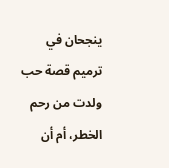ينجحان في ترميم قصة حب ولدت من رحم الخطر، أم أن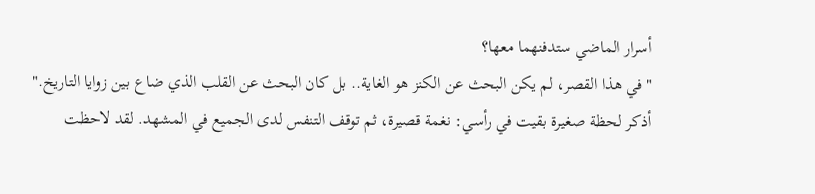أسرار الماضي ستدفنهما معها؟
"في هذا القصر، لم يكن البحث عن الكنز هو الغاية.. بل كان البحث عن القلب الذي ضاع بين زوايا التاريخ."
أذكر لحظة صغيرة بقيت في رأسي: نغمة قصيرة، ثم توقف التنفس لدى الجميع في المشهد. لقد لاحظت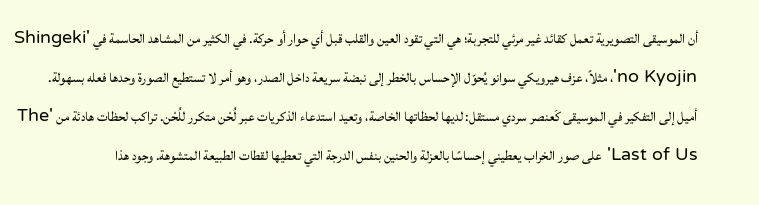أن الموسيقى التصويرية تعمل كقائد غير مرئي للتجربة؛ هي التي تقود العين والقلب قبل أي حوار أو حركة. في الكثير من المشاهد الحاسمة في 'Shingeki no Kyojin'، مثلاً، عزف هيرويكي سوانو يُحوّل الإحساس بالخطر إلى نبضة سريعة داخل الصدر، وهو أمر لا تستطيع الصورة وحدها فعله بسهولة.
أميل إلى التفكير في الموسيقى كَعنصر سردي مستقل: لديها لحظاتها الخاصة، وتعيد استدعاء الذكريات عبر لُحْن متكرر للُحْن. تراكب لحظات هادئة من 'The Last of Us' على صور الخراب يعطيني إحساسًا بالعزلة والحنين بنفس الدرجة التي تعطيها لقطات الطبيعة المتشوهة. وجود هذا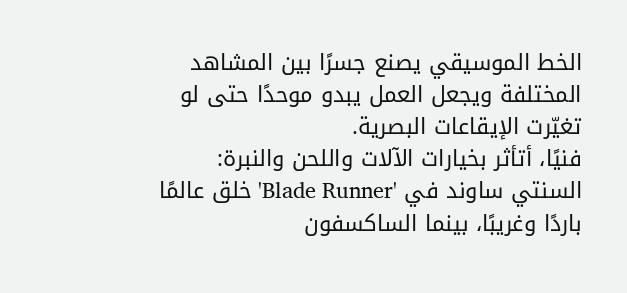الخط الموسيقي يصنع جسرًا بين المشاهد المختلفة ويجعل العمل يبدو موحدًا حتى لو تغيّرت الإيقاعات البصرية.
فنيًا، أتأثر بخيارات الآلات واللحن والنبرة: السنتي ساوند في 'Blade Runner' خلق عالمًا باردًا وغريبًا، بينما الساكسفون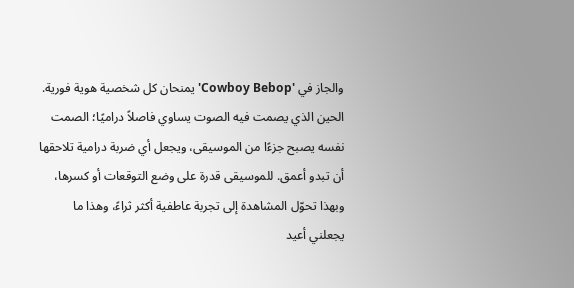والجاز في 'Cowboy Bebop' يمنحان كل شخصية هوية فورية. الحين الذي يصمت فيه الصوت يساوي فاصلاً دراميًا؛ الصمت نفسه يصبح جزءًا من الموسيقى، ويجعل أي ضربة درامية تلاحقها أن تبدو أعمق. للموسيقى قدرة على وضع التوقعات أو كسرها، وبهذا تحوّل المشاهدة إلى تجربة عاطفية أكثر ثراءً، وهذا ما يجعلني أعيد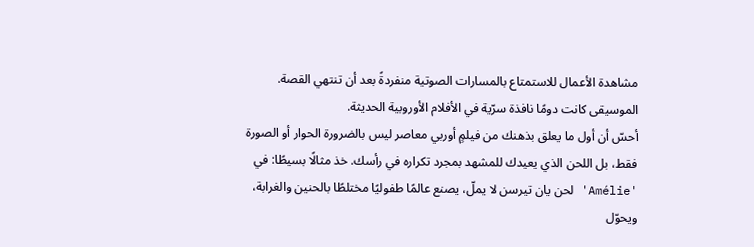مشاهدة الأعمال للاستمتاع بالمسارات الصوتية منفردةً بعد أن تنتهي القصة.
الموسيقى كانت دومًا نافذة سرّية في الأفلام الأوروبية الحديثة.
أحسّ أن أول ما يعلق بذهنك من فيلمٍ أوربي معاصر ليس بالضرورة الحوار أو الصورة فقط، بل اللحن الذي يعيدك للمشهد بمجرد تكراره في رأسك. خذ مثالًا بسيطًا: في 'Amélie' لحن يان تيرسن لا يملّ، يصنع عالمًا طفوليًا مختلطًا بالحنين والغرابة، ويحوّل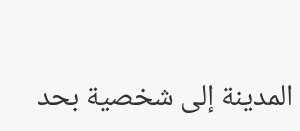المدينة إلى شخصية بحد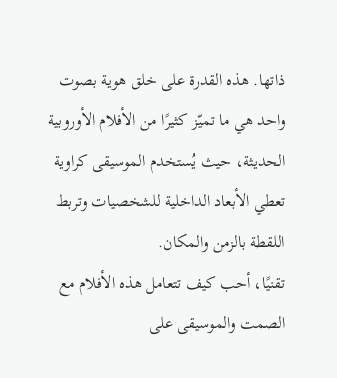ذاتها. هذه القدرة على خلق هوية بصوت واحد هي ما تميّز كثيرًا من الأفلام الأوروبية الحديثة، حيث يُستخدم الموسيقى كراوية تعطي الأبعاد الداخلية للشخصيات وتربط اللقطة بالزمن والمكان.
تقنيًا، أحب كيف تتعامل هذه الأفلام مع الصمت والموسيقى على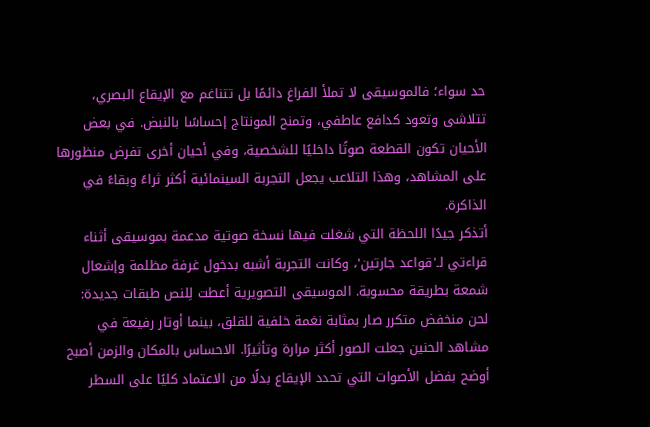حد سواء؛ فالموسيقى لا تملأ الفراغ دائمًا بل تتناغم مع الإيقاع البصري، تتلاشى وتعود كدافع عاطفي، وتمنح المونتاج إحساسًا بالنبض. في بعض الأحيان تكون القطعة صوتًا داخليًا للشخصية، وفي أحيان أخرى تفرض منظورها على المشاهد، وهذا التلاعب يجعل التجربة السينمائية أكثر ثراءً وبقاءً في الذاكرة.
أتذكر جيدًا اللحظة التي شغلت فيها نسخة صوتية مدعمة بموسيقى أثناء قراءتي لـ'قواعد جارتين'، وكانت التجربة أشبه بدخول غرفة مظلمة وإشعال شمعة بطريقة محسوبة. الموسيقى التصويرية أعطت لِلنص طبقات جديدة: لحن منخفض متكرر صار بمثابة نغمة خلفية للقلق، بينما أوتار رفيعة في مشاهد الحنين جعلت الصور أكثر مرارة وتأثيرًا. الاحساس بالمكان والزمن أصبح أوضح بفضل الأصوات التي تحدد الإيقاع بدلًا من الاعتماد كليًا على السطر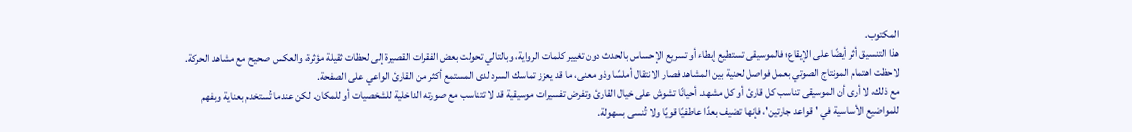المكتوب.
هذا التنسيق أثر أيضًا على الإيقاع؛ فالموسيقى تستطيع إبطاء أو تسريع الإحساس بالحدث دون تغيير كلمات الرواية، وبالتالي تحولت بعض الفقرات القصيرة إلى لحظات ثقيلة مؤثرة، والعكس صحيح مع مشاهد الحركة. لاحظت اهتمام المونتاج الصوتي بعمل فواصل لحنية بين المشاهد فصار الانتقال أملسًا وذو معنى، ما قد يعزز تماسك السرد لدى المستمع أكثر من القارئ الواعي على الصفحة.
مع ذلك، لا أرى أن الموسيقى تناسب كل قارئ أو كل مشهد. أحيانًا تشوش على خيال القارئ وتفرض تفسيرات موسيقية قد لا تتناسب مع صورته الداخلية للشخصيات أو للمكان. لكن عندما تُستخدم بعناية وبفهم للمواضيع الأساسية في 'قواعد جارتين'، فإنها تضيف بعدًا عاطفيًا قويًا ولا تُنسى بسهولة.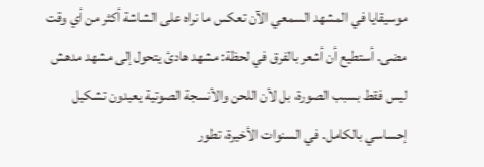موسيقايا في المشهد السمعي الآن تعكس ما نراه على الشاشة أكثر من أي وقت مضى. أستطيع أن أشعر بالفرق في لحظة: مشهد هادئ يتحول إلى مشهد مدهش ليس فقط بسبب الصورة، بل لأن اللحن والأنسجة الصوتية يعيدون تشكيل إحساسي بالكامل. في السنوات الأخيرة، تطور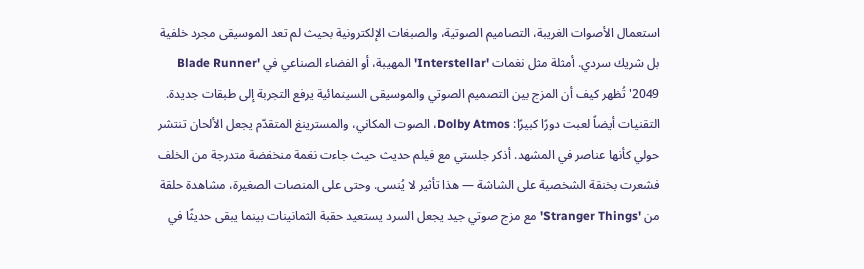استعمال الأصوات الغريبة، التصاميم الصوتية، والصبغات الإلكترونية بحيث لم تعد الموسيقى مجرد خلفية بل شريك سردي. أمثلة مثل نغمات 'Interstellar' المهيبة، أو الفضاء الصناعي في 'Blade Runner 2049' تُظهر كيف أن المزج بين التصميم الصوتي والموسيقى السينمائية يرفع التجربة إلى طبقات جديدة.
التقنيات أيضاً لعبت دورًا كبيرًا: Dolby Atmos، الصوت المكاني، والمسترينغ المتقدّم يجعل الألحان تنتشر حولي كأنها عناصر في المشهد. أذكر جلستي مع فيلم حديث حيث جاءت نغمة منخفضة متدرجة من الخلف فشعرت بخنقة الشخصية على الشاشة — هذا تأثير لا يُنسى. وحتى على المنصات الصغيرة، مشاهدة حلقة من 'Stranger Things' مع مزج صوتي جيد يجعل السرد يستعيد حقبة الثمانينات بينما يبقى حديثًا في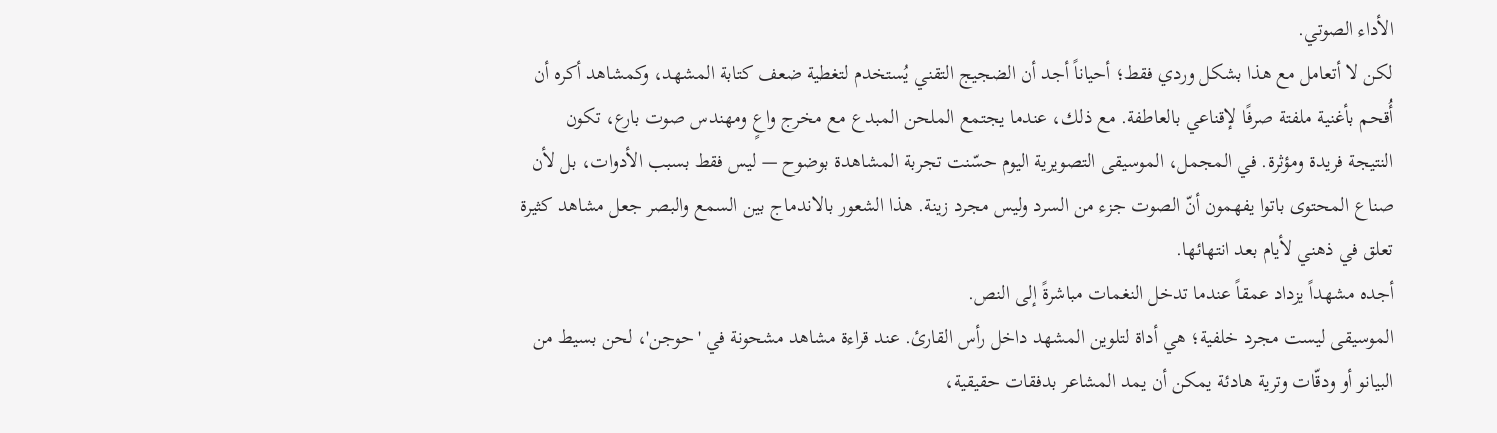الأداء الصوتي.
لكن لا أتعامل مع هذا بشكل وردي فقط؛ أحياناً أجد أن الضجيج التقني يُستخدم لتغطية ضعف كتابة المشهد، وكمشاهد أكره أن أُقحم بأغنية ملفتة صرفًا لإقناعي بالعاطفة. مع ذلك، عندما يجتمع الملحن المبدع مع مخرج واعٍ ومهندس صوت بارع، تكون النتيجة فريدة ومؤثرة. في المجمل، الموسيقى التصويرية اليوم حسّنت تجربة المشاهدة بوضوح — ليس فقط بسبب الأدوات، بل لأن صناع المحتوى باتوا يفهمون أنّ الصوت جزء من السرد وليس مجرد زينة. هذا الشعور بالاندماج بين السمع والبصر جعل مشاهد كثيرة تعلق في ذهني لأيام بعد انتهائها.
أجده مشهداً يزداد عمقاً عندما تدخل النغمات مباشرةً إلى النص.
الموسيقى ليست مجرد خلفية؛ هي أداة لتلوين المشهد داخل رأس القارئ. عند قراءة مشاهد مشحونة في 'حوجن'، لحن بسيط من البيانو أو ودقّات وترية هادئة يمكن أن يمد المشاعر بدفقات حقيقية،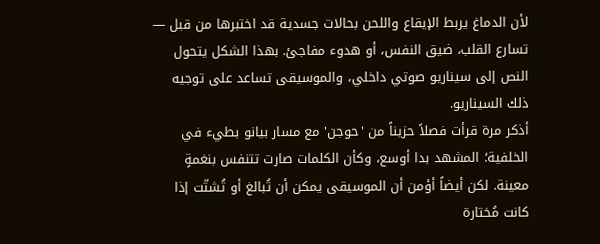لأن الدماغ يربط الإيقاع واللحن بحالات جسدية قد اختبرها من قبل — تسارع القلب، ضيق النفس، أو هدوء مفاجئ. بهذا الشكل يتحول النص إلى سيناريو صوتي داخلي، والموسيقى تساعد على توجيه ذلك السيناريو.
أذكر مرة قرأت فصلاً حزيناً من 'حوجن' مع مسار بيانو بطيء في الخلفية؛ المشهد بدا أوسع، وكأن الكلمات صارت تتنفس بنغمةٍ معينة. لكن أيضاً أؤمن أن الموسيقى يمكن أن تُبالغ أو تُشتّت إذا كانت مُختارة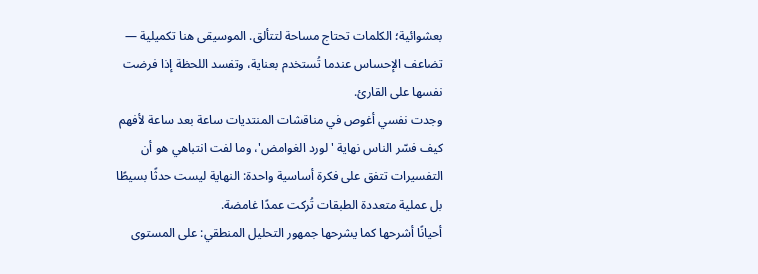بعشوائية؛ الكلمات تحتاج مساحة لتتألق. الموسيقى هنا تكميلية — تضاعف الإحساس عندما تُستخدم بعناية، وتفسد اللحظة إذا فرضت نفسها على القارئ.
وجدت نفسي أغوص في مناقشات المنتديات ساعة بعد ساعة لأفهم كيف فسّر الناس نهاية 'لورد الغوامض'، وما لفت انتباهي هو أن التفسيرات تتفق على فكرة أساسية واحدة: النهاية ليست حدثًا بسيطًا بل عملية متعددة الطبقات تُركت عمدًا غامضة.
أحيانًا أشرحها كما يشرحها جمهور التحليل المنطقي: على المستوى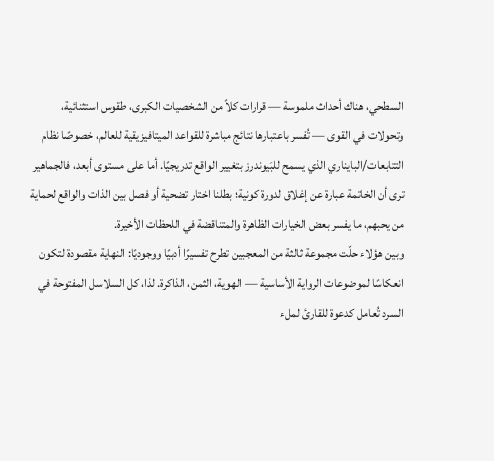السطحي، هناك أحداث ملموسة — قرارات كلاً من الشخصيات الكبرى، طقوس استثنائية، وتحولات في القوى — تُفسر باعتبارها نتائج مباشرة للقواعد الميتافيزيقية للعالم، خصوصًا نظام التتابعات/البايناري الذي يسمح للبَيوندرز بتغيير الواقع تدريجيًا. أما على مستوى أبعد، فالجماهير ترى أن الخاتمة عبارة عن إغلاق لدورة كونية؛ بطلنا اختار تضحية أو فصل بين الذات والواقع لحماية من يحبهم، ما يفسر بعض الخيارات الظاهرة والمتناقضة في اللحظات الأخيرة.
وبين هؤلاء حلّت مجموعة ثالثة من المعجبين تطرح تفسيرًا أدبيًا ووجوديًا: النهاية مقصودة لتكون انعكاسًا لموضوعات الرواية الأساسية — الهوية، الثمن، الذاكرة. لذا، كل السلاسل المفتوحة في السرد تُعامل كدعوة للقارئ لملء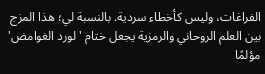الفراغات، وليس كأخطاء سردية. بالنسبة لي؛ هذا المزج بين العلم الروحاني والرمزية يجعل ختام 'لورد الغوامض' مؤلمًا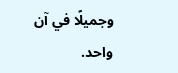وجميلًا في آن واحد.